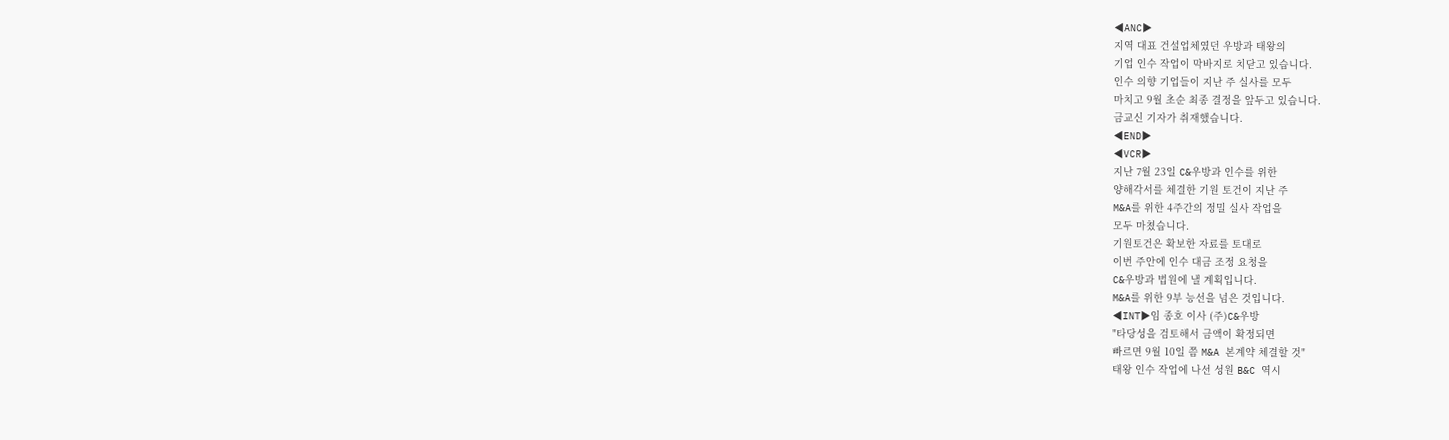◀ANC▶
지역 대표 건설업체였던 우방과 태왕의
기업 인수 작업이 막바지로 치닫고 있습니다.
인수 의향 기업들이 지난 주 실사를 모두
마치고 9월 초순 최종 결정을 앞두고 있습니다.
금교신 기자가 취재했습니다.
◀END▶
◀VCR▶
지난 7월 23일 C&우방과 인수를 위한
양해각서를 체결한 기원 토건이 지난 주
M&A를 위한 4주간의 정밀 실사 작업을
모두 마쳤습니다.
기원토건은 확보한 자료를 토대로
이번 주안에 인수 대금 조정 요청을
C&우방과 법원에 낼 계획입니다.
M&A를 위한 9부 능선을 넘은 것입니다.
◀INT▶임 종호 이사 (주)C&우방
"타당성을 검토해서 금액이 확정되면
빠르면 9월 10일 쯤 M&A 본계약 체결할 것"
태왕 인수 작업에 나선 성원 B&C 역시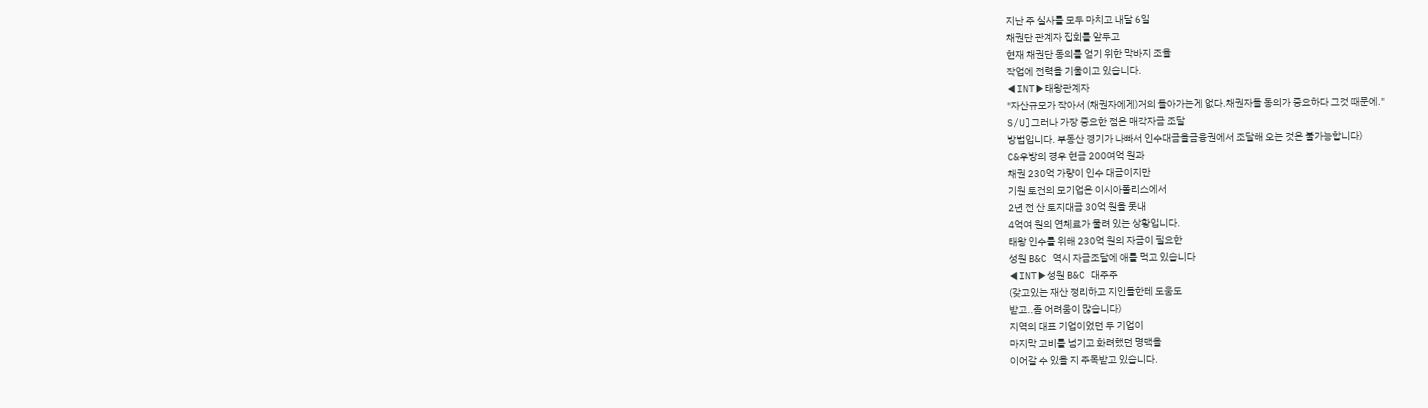지난 주 실사를 모두 마치고 내달 6일
채권단 관계자 집회를 앞두고
현재 채권단 동의를 얻기 위한 막바지 조율
작업에 전력을 기울이고 있습니다.
◀INT▶태왕관계자
"자산규모가 작아서 (채권자에게)거의 돌아가는게 없다.채권자들 동의가 중요하다 그것 때문에."
S/U]그러나 가장 중요한 점은 매각자금 조달
방법입니다. 부동산 경기가 나빠서 인수대금을금융권에서 조달해 오는 것은 불가능합니다)
C&우방의 경우 현금 200여억 원과
채권 230억 가량이 인수 대금이지만
기원 토건의 모기업은 이시아폴리스에서
2년 전 산 토지대금 30억 원을 못내
4억여 원의 연체료가 물려 있는 상황입니다.
태왕 인수를 위해 230억 원의 자금이 필요한
성원 B&C 역시 자금조달에 애를 먹고 있습니다
◀INT▶성원 B&C 대주주
(갖고있는 재산 정리하고 지인들한테 도움도
받고..좀 어려움이 많습니다)
지역의 대표 기업이었던 두 기업이
마지막 고비를 넘기고 화려했던 명맥을
이어갈 수 있을 지 주목받고 있습니다.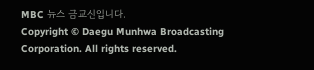MBC 뉴스 금교신입니다.
Copyright © Daegu Munhwa Broadcasting Corporation. All rights reserved.